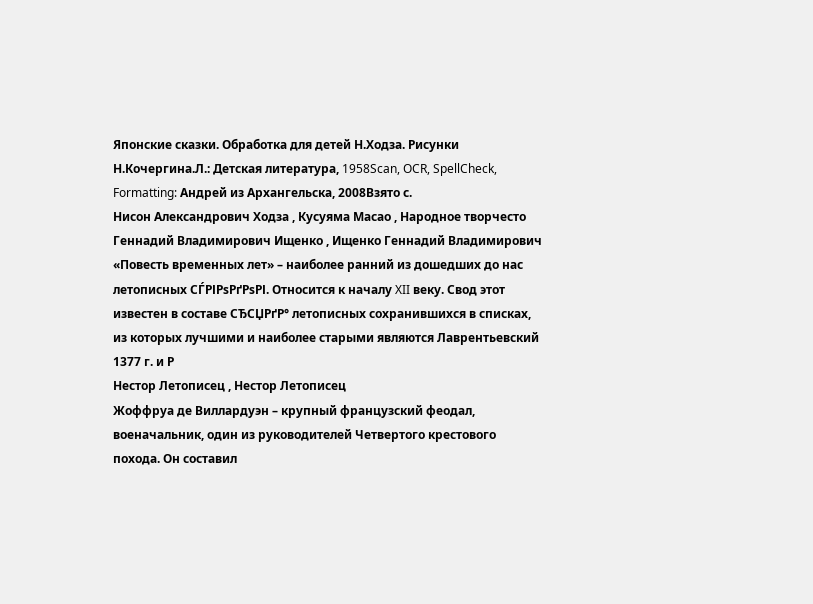Японские сказки. Обработка для детей Н.Ходза. Рисунки Н.Кочергина.Л.: Детская литература, 1958Scan, OCR, SpellCheck, Formatting: Андрей из Архангельска, 2008Взято с.
Нисон Александрович Ходза , Кусуяма Масао , Народное творчесто
Геннадий Владимирович Ищенко , Ищенко Геннадий Владимирович
«Повесть временных лет» – наиболее ранний из дошедших до нас летописных СЃРІРѕРґРѕРІ. Относится к началу XII веку. Свод этот известен в составе СЂСЏРґР° летописных сохранившихся в списках, из которых лучшими и наиболее старыми являются Лаврентьевский 1377 г. и Р
Нестор Летописец , Нестор Летописец
Жоффруа де Виллардуэн – крупный французский феодал, военачальник, один из руководителей Четвертого крестового похода. Он составил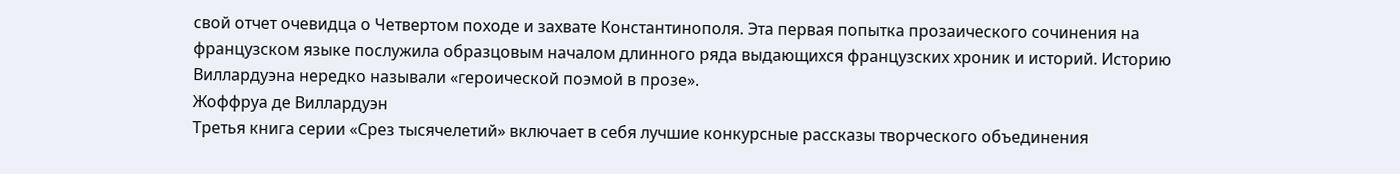свой отчет очевидца о Четвертом походе и захвате Константинополя. Эта первая попытка прозаического сочинения на французском языке послужила образцовым началом длинного ряда выдающихся французских хроник и историй. Историю Виллардуэна нередко называли «героической поэмой в прозе».
Жоффруа де Виллардуэн
Третья книга серии «Срез тысячелетий» включает в себя лучшие конкурсные рассказы творческого объединения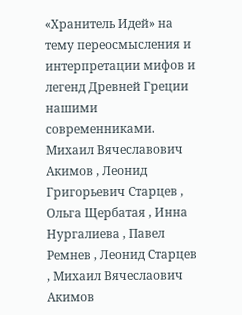«Хранитель Идей» на тему переосмысления и интерпретации мифов и легенд Древней Греции нашими современниками.
Михаил Вячеславович Акимов , Леонид Григорьевич Старцев , Ольга Щербатая , Инна Нургалиева , Павел Ремнев , Леонид Старцев , Михаил Вячеслаович Акимов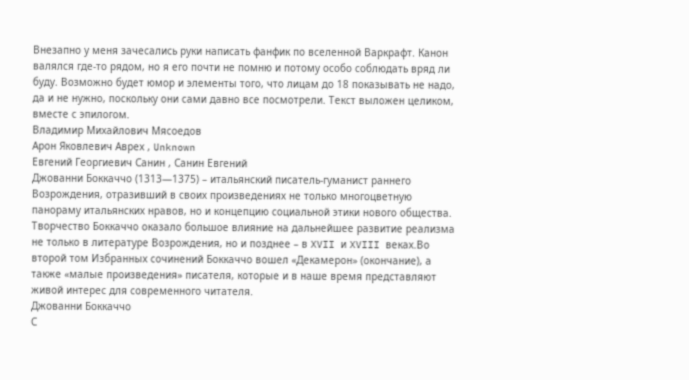Внезапно у меня зачесались руки написать фанфик по вселенной Варкрафт. Канон валялся где-то рядом, но я его почти не помню и потому особо соблюдать вряд ли буду. Возможно будет юмор и элементы того, что лицам до 18 показывать не надо, да и не нужно, поскольку они сами давно все посмотрели. Текст выложен целиком, вместе с эпилогом.
Владимир Михайлович Мясоедов
Арон Яковлевич Аврех , Unknown
Евгений Георгиевич Санин , Санин Евгений
Джованни Боккаччо (1313—1375) – итальянский писатель-гуманист раннего Возрождения, отразивший в своих произведениях не только многоцветную панораму итальянских нравов, но и концепцию социальной этики нового общества. Творчество Боккаччо оказало большое влияние на дальнейшее развитие реализма не только в литературе Возрождения, но и позднее – в XVII и XVIII веках.Во второй том Избранных сочинений Боккаччо вошел «Декамерон» (окончание), а также «малые произведения» писателя, которые и в наше время представляют живой интерес для современного читателя.
Джованни Боккаччо
С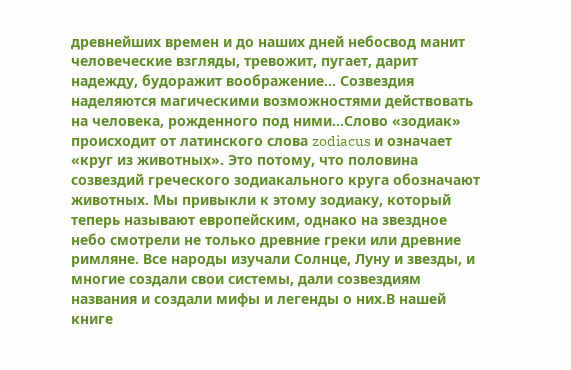древнейших времен и до наших дней небосвод манит человеческие взгляды, тревожит, пугает, дарит надежду, будоражит воображение… Созвездия наделяются магическими возможностями действовать на человека, рожденного под ними…Слово «зодиак» происходит от латинского слова zodiacus и означает «круг из животных». Это потому, что половина созвездий греческого зодиакального круга обозначают животных. Мы привыкли к этому зодиаку, который теперь называют европейским, однако на звездное небо смотрели не только древние греки или древние римляне. Все народы изучали Солнце, Луну и звезды, и многие создали свои системы, дали созвездиям названия и создали мифы и легенды о них.В нашей книге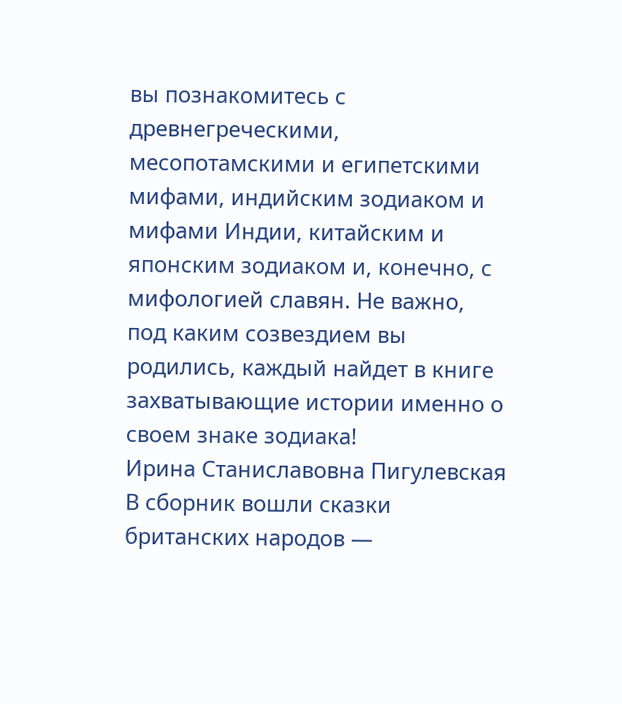вы познакомитесь с древнегреческими, месопотамскими и египетскими мифами, индийским зодиаком и мифами Индии, китайским и японским зодиаком и, конечно, с мифологией славян. Не важно, под каким созвездием вы родились, каждый найдет в книге захватывающие истории именно о своем знаке зодиака!
Ирина Станиславовна Пигулевская
В сборник вошли сказки британских народов —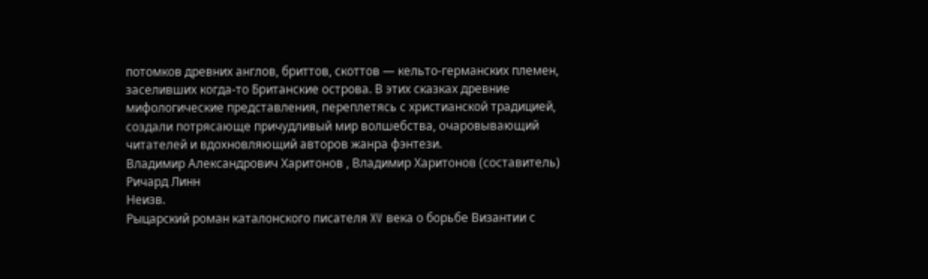потомков древних англов, бриттов, скоттов — кельто-германских племен, заселивших когда-то Британские острова. В этих сказках древние мифологические представления, переплетясь с христианской традицией, создали потрясающе причудливый мир волшебства, очаровывающий читателей и вдохновляющий авторов жанра фэнтези.
Владимир Александрович Харитонов , Владимир Харитонов (составитель)
Ричард Линн
Неизв.
Рыцарский роман каталонского писателя XV века о борьбе Византии с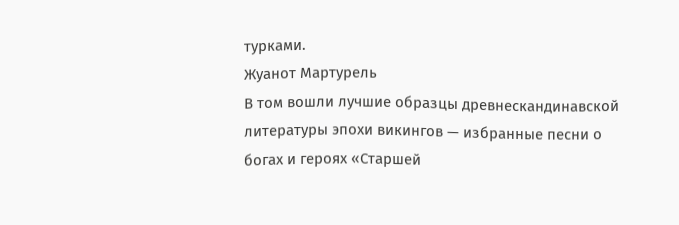турками.
Жуанот Мартурель
В том вошли лучшие образцы древнескандинавской литературы эпохи викингов — избранные песни о богах и героях «Старшей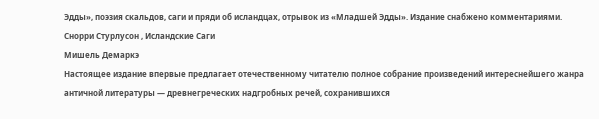Эдды», поэзия скальдов, саги и пряди об исландцах, отрывок из «Младшей Эдды». Издание снабжено комментариями.
Снорри Стурлусон , Исландские Саги
Мишель Демаркэ
Настоящее издание впервые предлагает отечественному читателю полное собрание произведений интереснейшего жанра античной литературы — древнегреческих надгробных речей, сохранившихся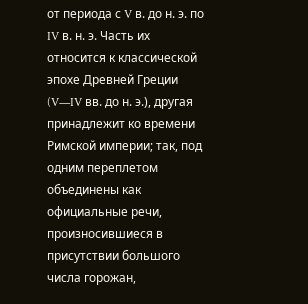от периода с V в. до н. э. по IV в. н. э. Часть их относится к классической эпохе Древней Греции (V—IV вв. до н. э.), другая принадлежит ко времени Римской империи; так, под одним переплетом объединены как официальные речи, произносившиеся в присутствии большого числа горожан,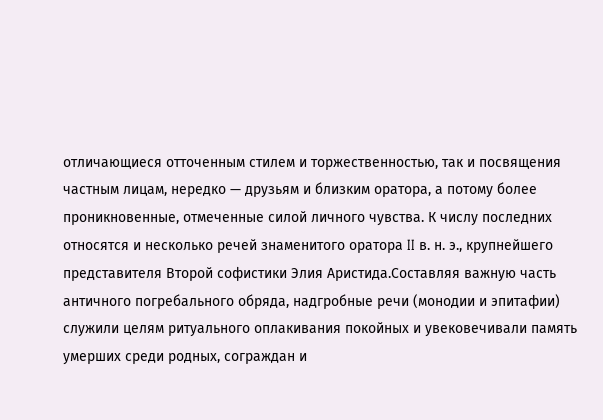отличающиеся отточенным стилем и торжественностью, так и посвящения частным лицам, нередко — друзьям и близким оратора, а потому более проникновенные, отмеченные силой личного чувства. К числу последних относятся и несколько речей знаменитого оратора II в. н. э., крупнейшего представителя Второй софистики Элия Аристида.Составляя важную часть античного погребального обряда, надгробные речи (монодии и эпитафии) служили целям ритуального оплакивания покойных и увековечивали память умерших среди родных, сограждан и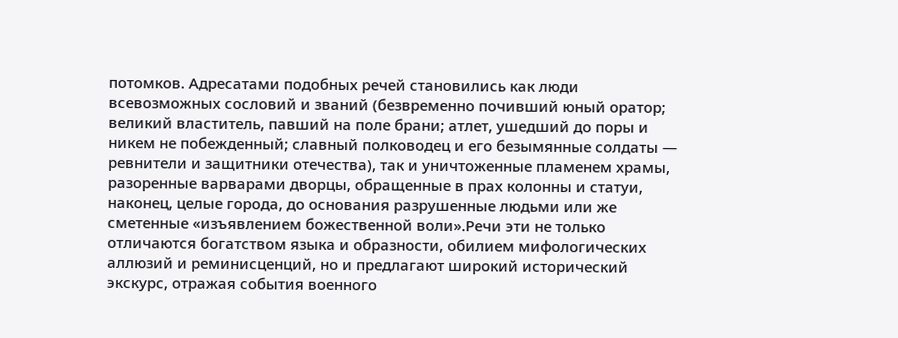потомков. Адресатами подобных речей становились как люди всевозможных сословий и званий (безвременно почивший юный оратор; великий властитель, павший на поле брани; атлет, ушедший до поры и никем не побежденный; славный полководец и его безымянные солдаты — ревнители и защитники отечества), так и уничтоженные пламенем храмы, разоренные варварами дворцы, обращенные в прах колонны и статуи, наконец, целые города, до основания разрушенные людьми или же сметенные «изъявлением божественной воли».Речи эти не только отличаются богатством языка и образности, обилием мифологических аллюзий и реминисценций, но и предлагают широкий исторический экскурс, отражая события военного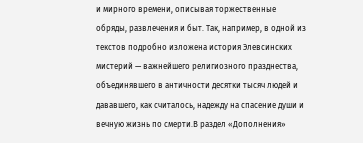и мирного времени, описывая торжественные обряды, развлечения и быт. Так, например, в одной из текстов подробно изложена история Элевсинских мистерий — важнейшего религиозного празднества, объединявшего в античности десятки тысяч людей и дававшего, как считалось, надежду на спасение души и вечную жизнь по смерти.В раздел «Дополнения»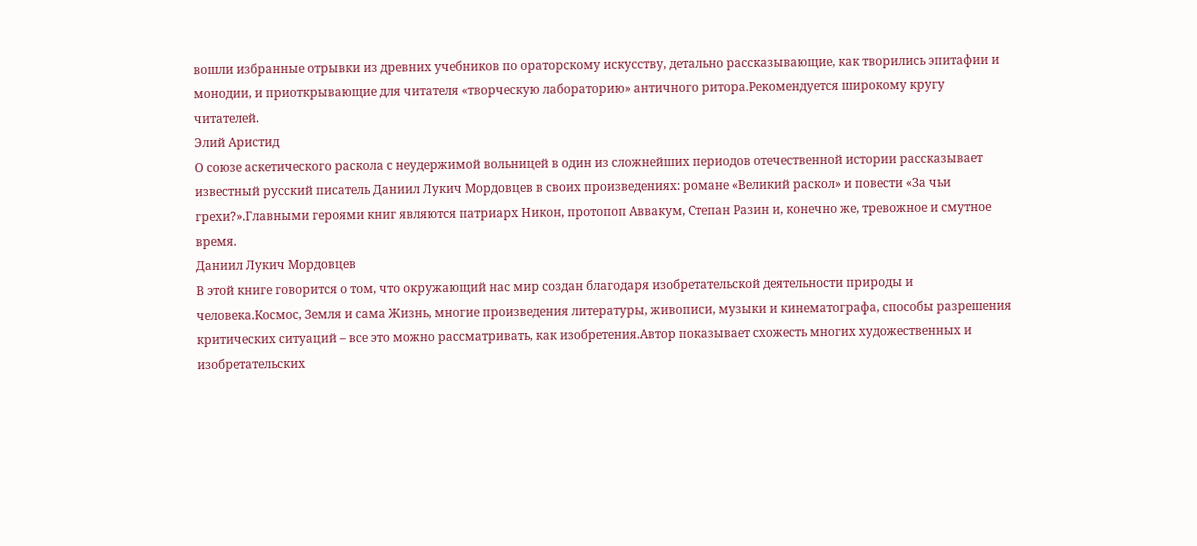вошли избранные отрывки из древних учебников по ораторскому искусству, детально рассказывающие, как творились эпитафии и монодии, и приоткрывающие для читателя «творческую лабораторию» античного ритора.Рекомендуется широкому кругу читателей.
Элий Аристид
О союзе аскетического раскола с неудержимой вольницей в один из сложнейших периодов отечественной истории рассказывает известный русский писатель Даниил Лукич Мордовцев в своих произведениях: романе «Великий раскол» и повести «За чьи грехи?».Главными героями книг являются патриарх Никон, протопоп Аввакум, Степан Разин и, конечно же, тревожное и смутное время.
Даниил Лукич Мордовцев
В этой книге говорится о том, что окружающий нас мир создан благодаря изобретательской деятельности природы и человека.Космос, Земля и сама Жизнь, многие произведения литературы, живописи, музыки и кинематографа, способы разрешения критических ситуаций – все это можно рассматривать, как изобретения.Автор показывает схожесть многих художественных и изобретательских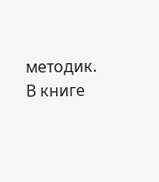методик. В книге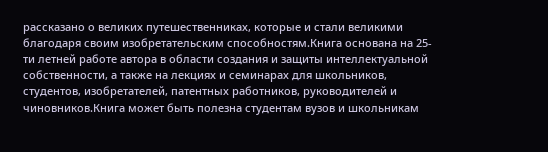рассказано о великих путешественниках, которые и стали великими благодаря своим изобретательским способностям.Книга основана на 25-ти летней работе автора в области создания и защиты интеллектуальной собственности, а также на лекциях и семинарах для школьников, студентов, изобретателей, патентных работников, руководителей и чиновников.Книга может быть полезна студентам вузов и школьникам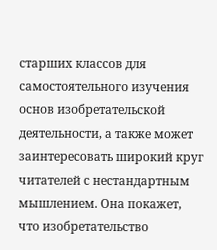старших классов для самостоятельного изучения основ изобретательской деятельности, а также может заинтересовать широкий круг читателей с нестандартным мышлением. Она покажет, что изобретательство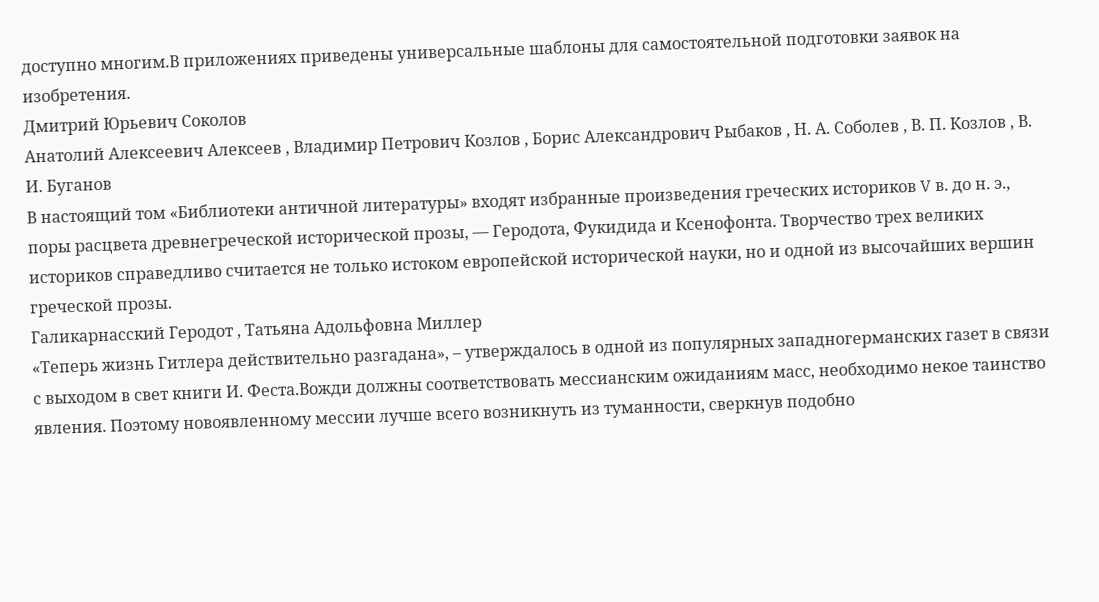доступно многим.В приложениях приведены универсальные шаблоны для самостоятельной подготовки заявок на изобретения.
Дмитрий Юрьевич Соколов
Анатолий Алексеевич Алексеев , Владимир Петрович Козлов , Борис Александрович Рыбаков , Н. А. Соболев , В. П. Козлов , В. И. Буганов
В настоящий том «Библиотеки античной литературы» входят избранные произведения греческих историков V в. до н. э., поры расцвета древнегреческой исторической прозы, — Геродота, Фукидида и Ксенофонта. Творчество трех великих историков справедливо считается не только истоком европейской исторической науки, но и одной из высочайших вершин греческой прозы.
Галикарнасский Геродот , Татьяна Адольфовна Миллер
«Теперь жизнь Гитлера действительно разгадана», – утверждалось в одной из популярных западногерманских газет в связи с выходом в свет книги И. Феста.Вожди должны соответствовать мессианским ожиданиям масс, необходимо некое таинство явления. Поэтому новоявленному мессии лучше всего возникнуть из туманности, сверкнув подобно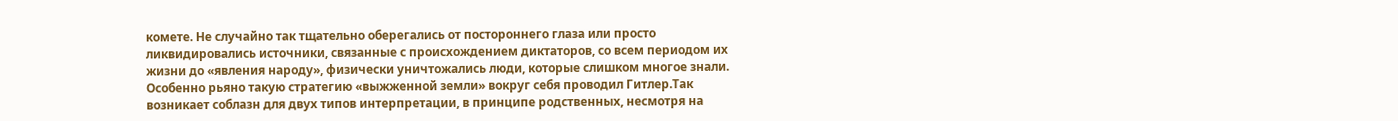комете. Не случайно так тщательно оберегались от постороннего глаза или просто ликвидировались источники, связанные с происхождением диктаторов, со всем периодом их жизни до «явления народу», физически уничтожались люди, которые слишком многое знали. Особенно рьяно такую стратегию «выжженной земли» вокруг себя проводил Гитлер.Так возникает соблазн для двух типов интерпретации, в принципе родственных, несмотря на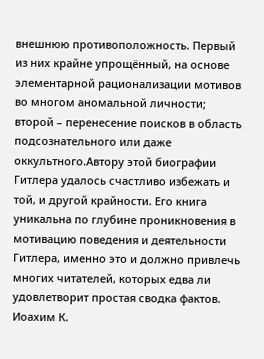внешнюю противоположность. Первый из них крайне упрощённый, на основе элементарной рационализации мотивов во многом аномальной личности; второй – перенесение поисков в область подсознательного или даже оккультного.Автору этой биографии Гитлера удалось счастливо избежать и той, и другой крайности. Его книга уникальна по глубине проникновения в мотивацию поведения и деятельности Гитлера, именно это и должно привлечь многих читателей, которых едва ли удовлетворит простая сводка фактов.
Иоахим К.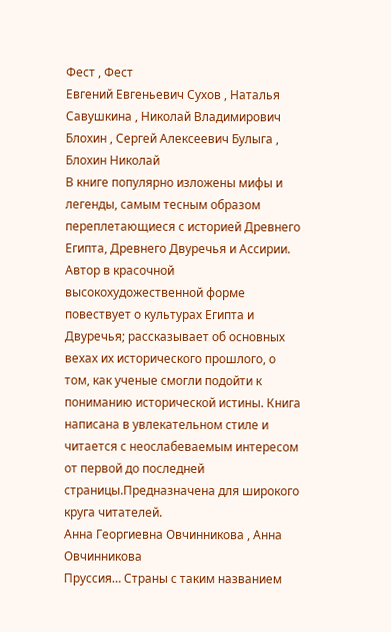Фест , Фест
Евгений Евгеньевич Сухов , Наталья Савушкина , Николай Владимирович Блохин , Сергей Алексеевич Булыга , Блохин Николай
В книге популярно изложены мифы и легенды, самым тесным образом переплетающиеся с историей Древнего Египта, Древнего Двуречья и Ассирии. Автор в красочной высокохудожественной форме повествует о культурах Египта и Двуречья; рассказывает об основных вехах их исторического прошлого, о том, как ученые смогли подойти к пониманию исторической истины. Книга написана в увлекательном стиле и читается с неослабеваемым интересом от первой до последней страницы.Предназначена для широкого круга читателей.
Анна Георгиевна Овчинникова , Анна Овчинникова
Пруссия… Страны с таким названием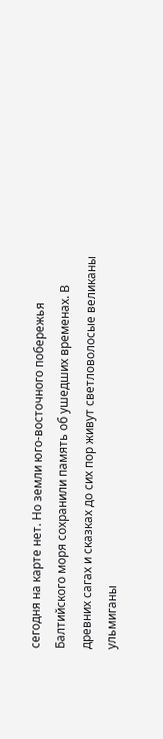сегодня на карте нет. Но земли юго-восточного побережья Балтийского моря сохранили память об ушедших временах. В древних сагах и сказках до сих пор живут светловолосые великаны ульмиганы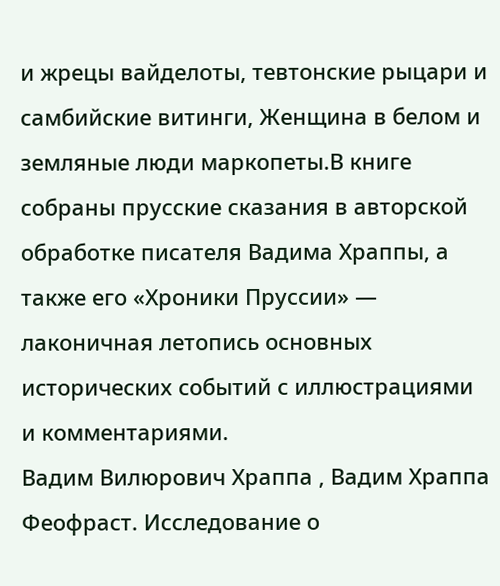и жрецы вайделоты, тевтонские рыцари и самбийские витинги, Женщина в белом и земляные люди маркопеты.В книге собраны прусские сказания в авторской обработке писателя Вадима Храппы, а также его «Хроники Пруссии» — лаконичная летопись основных исторических событий с иллюстрациями и комментариями.
Вадим Вилюрович Храппа , Вадим Храппа
Феофраст. Исследование о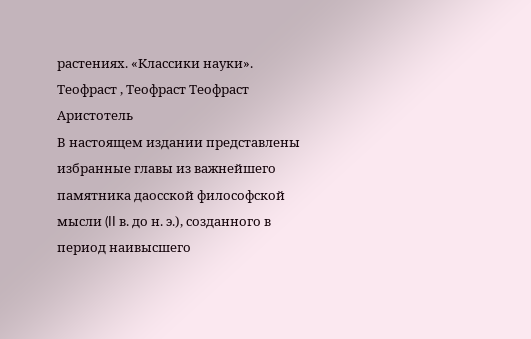растениях. «Классики науки».
Теофраст , Теофраст Теофраст
Аристотель
В настоящем издании представлены избранные главы из важнейшего памятника даосской философской мысли (II в. до н. э.), созданного в период наивысшего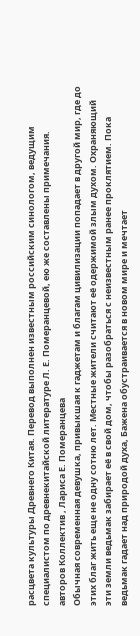расцвета культуры Древнего Китая. Перевод выполнен известным российским синологом, ведущим специалистом по древнекитайской литературе Л. Е. Померанцевой, ею же составлены примечания.
авторов Коллектив , Лариса Е. Померанцева
Обычная современная девушка, привыкшая к гаджетам и благам цивилизации попадает в другой мир, где до этих благ жить еще не одну сотню лет. Местные жители считают её одержимой злым духом. Охраняющий эти земли ведьмак забирает её в свой дом, чтобы разобраться с неизвестным ранее проклятием. Пока ведьмак гадает над природой духа, Бажена обустраивается в новом мире и мечтает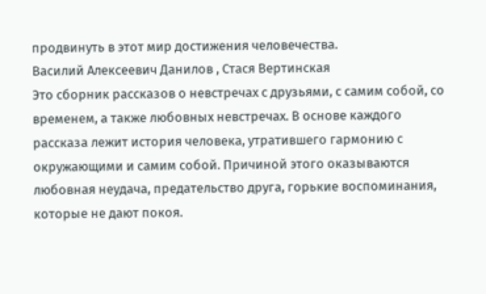продвинуть в этот мир достижения человечества.
Василий Алексеевич Данилов , Стася Вертинская
Это сборник рассказов о невстречах с друзьями, с самим собой, со временем, а также любовных невстречах. В основе каждого рассказа лежит история человека, утратившего гармонию с окружающими и самим собой. Причиной этого оказываются любовная неудача, предательство друга, горькие воспоминания, которые не дают покоя.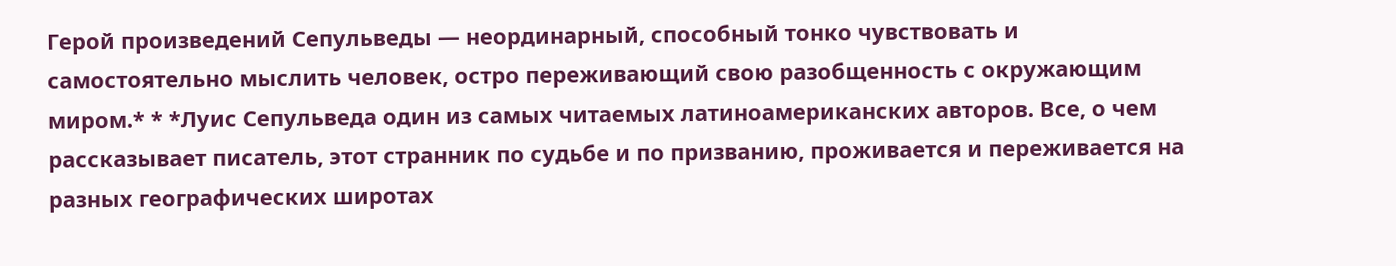Герой произведений Сепульведы — неординарный, способный тонко чувствовать и самостоятельно мыслить человек, остро переживающий свою разобщенность с окружающим миром.* * *Луис Сепульведа один из самых читаемых латиноамериканских авторов. Все, о чем рассказывает писатель, этот странник по судьбе и по призванию, проживается и переживается на разных географических широтах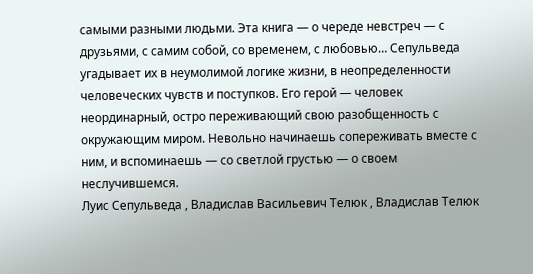самыми разными людьми. Эта книга — о череде невстреч — с друзьями, с самим собой, со временем, с любовью… Сепульведа угадывает их в неумолимой логике жизни, в неопределенности человеческих чувств и поступков. Его герой — человек неординарный, остро переживающий свою разобщенность с окружающим миром. Невольно начинаешь сопереживать вместе с ним, и вспоминаешь — со светлой грустью — о своем неслучившемся.
Луис Сепульведа , Владислав Васильевич Телюк , Владислав Телюк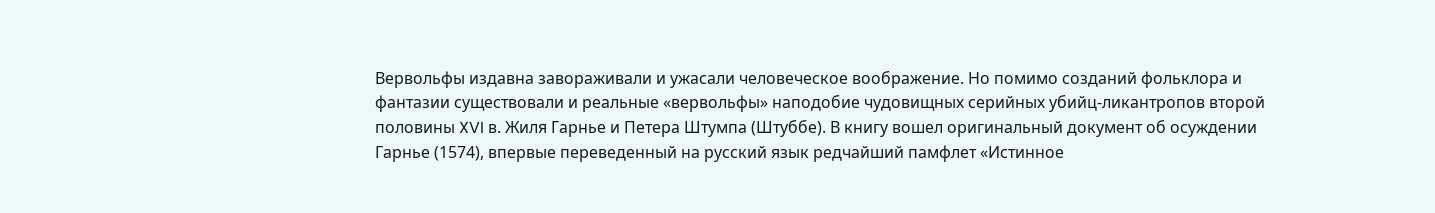Вервольфы издавна завораживали и ужасали человеческое воображение. Но помимо созданий фольклора и фантазии существовали и реальные «вервольфы» наподобие чудовищных серийных убийц-ликантропов второй половины XVI в. Жиля Гарнье и Петера Штумпа (Штуббе). В книгу вошел оригинальный документ об осуждении Гарнье (1574), впервые переведенный на русский язык редчайший памфлет «Истинное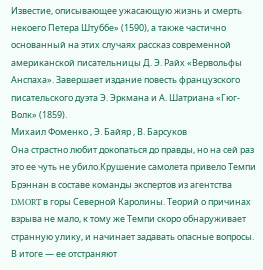Известие, описывающее ужасающую жизнь и смерть некоего Петера Штуббе» (1590), а также частично основанный на этих случаях рассказ современной американской писательницы Д. Э. Райх «Вервольфы Анспаха». Завершает издание повесть французского писательского дуэта Э. Эркмана и А. Шатриана «Гюг-Волк» (1859).
Михаил Фоменко , Э. Байяр , В. Барсуков
Она страстно любит докопаться до правды, но на сей раз это ее чуть не убило.Крушение самолета привело Темпи Брэннан в составе команды экспертов из агентства DMORT в горы Северной Каролины. Теорий о причинах взрыва не мало, к тому же Темпи скоро обнаруживает странную улику, и начинает задавать опасные вопросы. В итоге — ее отстраняют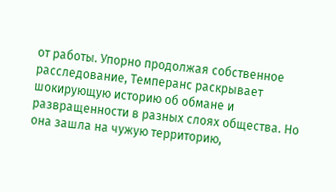от работы. Упорно продолжая собственное расследование, Темперанс раскрывает шокирующую историю об обмане и развращенности в разных слоях общества. Но она зашла на чужую территорию,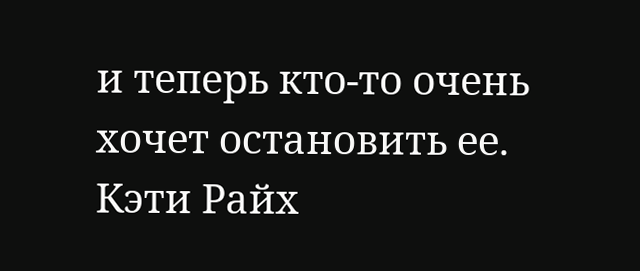и теперь кто-то очень хочет остановить ее.
Кэти Райх